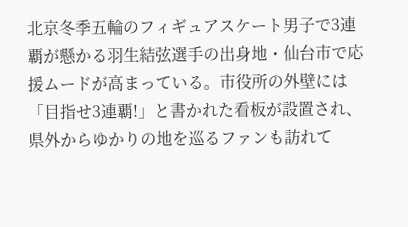北京冬季五輪のフィギュアスケート男子で3連覇が懸かる羽生結弦選手の出身地・仙台市で応援ムードが高まっている。市役所の外壁には「目指せ3連覇!」と書かれた看板が設置され、県外からゆかりの地を巡るファンも訪れて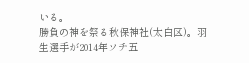いる。
勝負の神を祭る秋保神社(太白区)。羽生選手が2014年ソチ五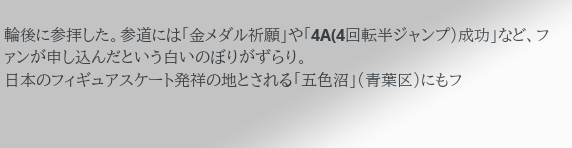輪後に参拝した。参道には「金メダル祈願」や「4A(4回転半ジャンプ)成功」など、ファンが申し込んだという白いのぼりがずらり。
日本のフィギュアスケート発祥の地とされる「五色沼」(青葉区)にもフ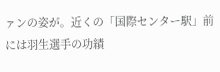ァンの姿が。近くの「国際センター駅」前には羽生選手の功績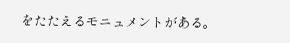をたたえるモニュメントがある。